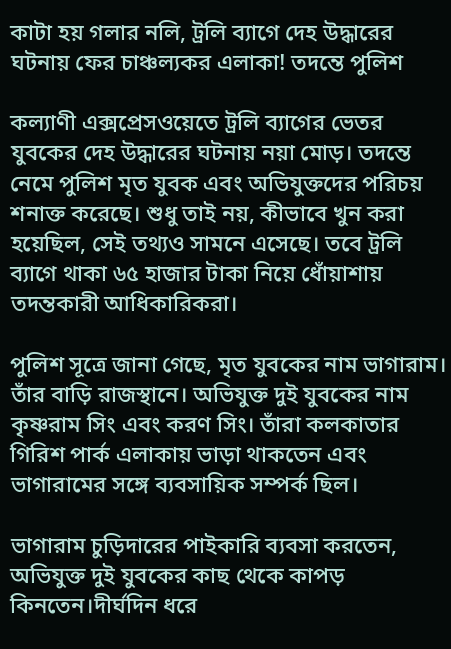কাটা হয় গলার নলি, ট্রলি ব্যাগে দেহ উদ্ধারের ঘটনায় ফের চাঞ্চল্যকর এলাকা! তদন্তে পুলিশ

কল্যাণী এক্সপ্রেসওয়েতে ট্রলি ব্যাগের ভেতর যুবকের দেহ উদ্ধারের ঘটনায় নয়া মোড়। তদন্তে নেমে পুলিশ মৃত যুবক এবং অভিযুক্তদের পরিচয় শনাক্ত করেছে। শুধু তাই নয়, কীভাবে খুন করা হয়েছিল, সেই তথ্যও সামনে এসেছে। তবে ট্রলি ব্যাগে থাকা ৬৫ হাজার টাকা নিয়ে ধোঁয়াশায় তদন্তকারী আধিকারিকরা।

পুলিশ সূত্রে জানা গেছে, মৃত যুবকের নাম ভাগারাম। তাঁর বাড়ি রাজস্থানে। অভিযুক্ত দুই যুবকের নাম কৃষ্ণরাম সিং এবং করণ সিং। তাঁরা কলকাতার গিরিশ পার্ক এলাকায় ভাড়া থাকতেন এবং ভাগারামের সঙ্গে ব্যবসায়িক সম্পর্ক ছিল।

ভাগারাম চুড়িদারের পাইকারি ব্যবসা করতেন, অভিযুক্ত দুই যুবকের কাছ থেকে কাপড় কিনতেন।দীর্ঘদিন ধরে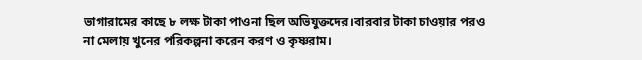ভাগারামের কাছে ৮ লক্ষ টাকা পাওনা ছিল অভিযুক্তদের।বারবার টাকা চাওয়ার পরও না মেলায় খুনের পরিকল্পনা করেন করণ ও কৃষ্ণরাম।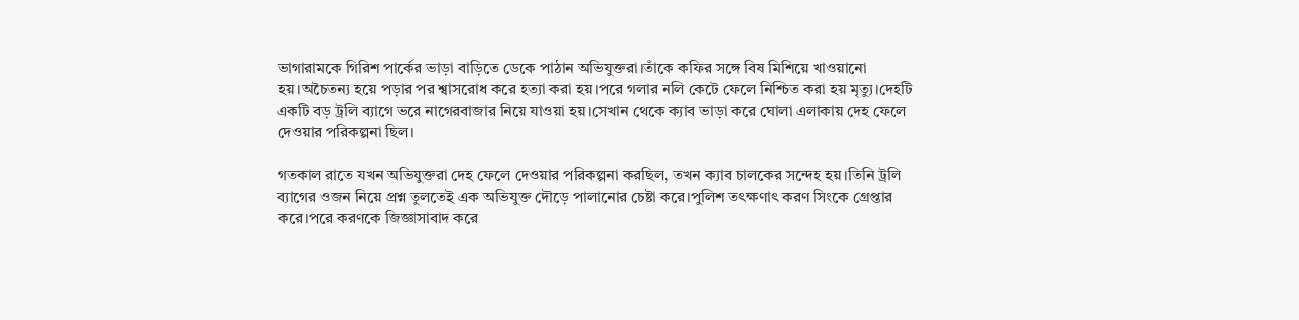ভাগারামকে গিরিশ পার্কের ভাড়া বাড়িতে ডেকে পাঠান অভিযুক্তরা।তাঁকে কফির সঙ্গে বিষ মিশিয়ে খাওয়ানো হয়।অচৈতন্য হয়ে পড়ার পর শ্বাসরোধ করে হত্যা করা হয়।পরে গলার নলি কেটে ফেলে নিশ্চিত করা হয় মৃত্যু।দেহটি একটি বড় ট্রলি ব্যাগে ভরে নাগেরবাজার নিয়ে যাওয়া হয়।সেখান থেকে ক্যাব ভাড়া করে ঘোলা এলাকায় দেহ ফেলে দেওয়ার পরিকল্পনা ছিল।

গতকাল রাতে যখন অভিযুক্তরা দেহ ফেলে দেওয়ার পরিকল্পনা করছিল, তখন ক্যাব চালকের সন্দেহ হয়।তিনি ট্রলি ব্যাগের ওজন নিয়ে প্রশ্ন তুলতেই এক অভিযুক্ত দৌড়ে পালানোর চেষ্টা করে।পুলিশ তৎক্ষণাৎ করণ সিংকে গ্রেপ্তার করে।পরে করণকে জিজ্ঞাসাবাদ করে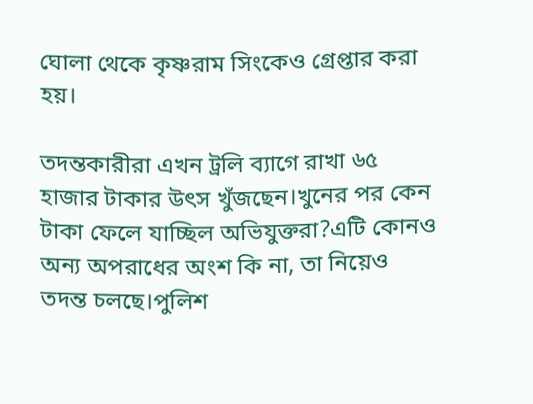ঘোলা থেকে কৃষ্ণরাম সিংকেও গ্রেপ্তার করা হয়।

তদন্তকারীরা এখন ট্রলি ব্যাগে রাখা ৬৫ হাজার টাকার উৎস খুঁজছেন।খুনের পর কেন টাকা ফেলে যাচ্ছিল অভিযুক্তরা?এটি কোনও অন্য অপরাধের অংশ কি না, তা নিয়েও তদন্ত চলছে।পুলিশ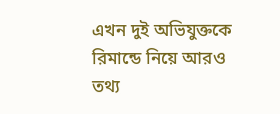এখন দুই অভিযুক্তকে রিমান্ডে নিয়ে আরও তথ্য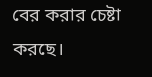বের করার চেষ্টা করছে।